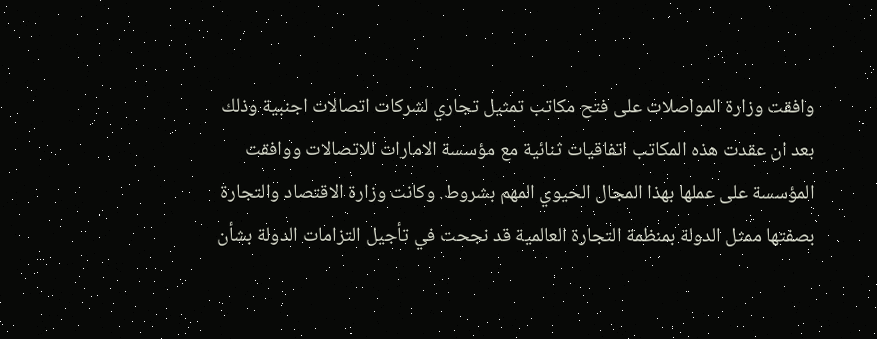وافقت وزارة المواصلات على فتح مكاتب تمثيل تجاري لشركات اتصالات اجنبية وذلك بعد ان عقدت هذه المكاتب اتفاقيات ثنائية مع مؤسسة الامارات للاتصالات ووافقت المؤسسة على عملها بهذا المجال الحيوي المهم بشروط. وكانت وزارة الاقتصاد والتجارة بصفتها ممثل الدولة بمنظمة التجارة العالمية قد نجحت في تأجيل التزامات الدولة بشأن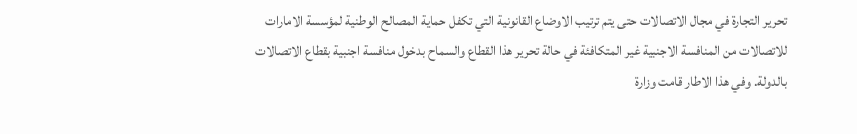تحرير التجارة في مجال الاتصالات حتى يتم ترتيب الاوضاع القانونية التي تكفل حماية المصالح الوطنية لمؤسسة الامارات للاتصالات من المنافسة الاجنبية غير المتكافئة في حالة تحرير هذا القطاع والسماح بدخول منافسة اجنبية بقطاع الاتصالات بالدولة. وفي هذا الاطار قامت وزارة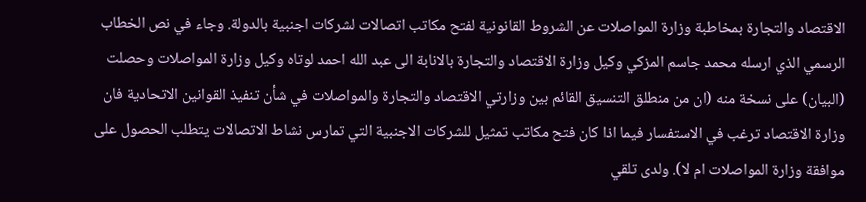الاقتصاد والتجارة بمخاطبة وزارة المواصلات عن الشروط القانونية لفتح مكاتب اتصالات لشركات اجنبية بالدولة. وجاء في نص الخطاب الرسمي الذي ارسله محمد جاسم المزكي وكيل وزارة الاقتصاد والتجارة بالانابة الى عبد الله احمد لوتاه وكيل وزارة المواصلات وحصلت (البيان) على نسخة منه (ان من منطلق التنسيق القائم بين وزارتي الاقتصاد والتجارة والمواصلات في شأن تنفيذ القوانين الاتحادية فان وزارة الاقتصاد ترغب في الاستفسار فيما اذا كان فتح مكاتب تمثيل للشركات الاجنبية التي تمارس نشاط الاتصالات يتطلب الحصول على موافقة وزارة المواصلات ام لا). ولدى تلقي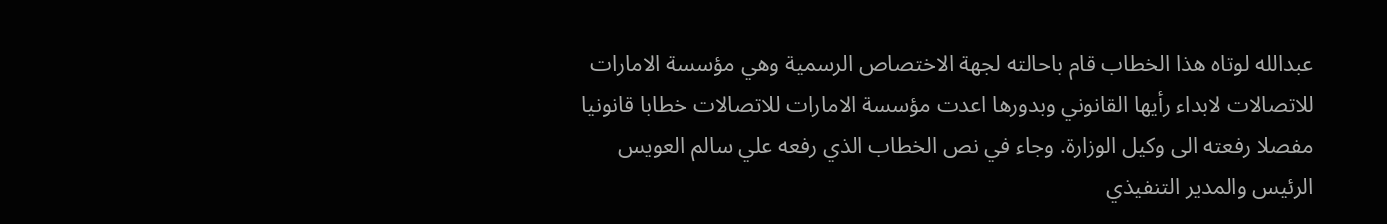عبدالله لوتاه هذا الخطاب قام باحالته لجهة الاختصاص الرسمية وهي مؤسسة الامارات للاتصالات لابداء رأيها القانوني وبدورها اعدت مؤسسة الامارات للاتصالات خطابا قانونيا مفصلا رفعته الى وكيل الوزارة. وجاء في نص الخطاب الذي رفعه علي سالم العويس الرئيس والمدير التنفيذي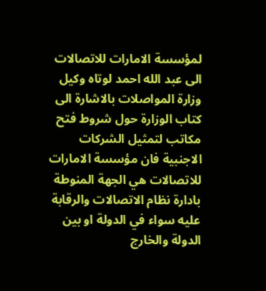لمؤسسة الامارات للاتصالات الى عبد الله احمد لوتاه وكيل وزارة المواصلات بالاشارة الى كتاب الوزارة حول شروط فتح مكاتب لتمثيل الشركات الاجنبية فان مؤسسة الامارات للاتصالات هي الجهة المنوطة بادارة نظام الاتصالات والرقابة عليه سواء في الدولة او بين الدولة والخارج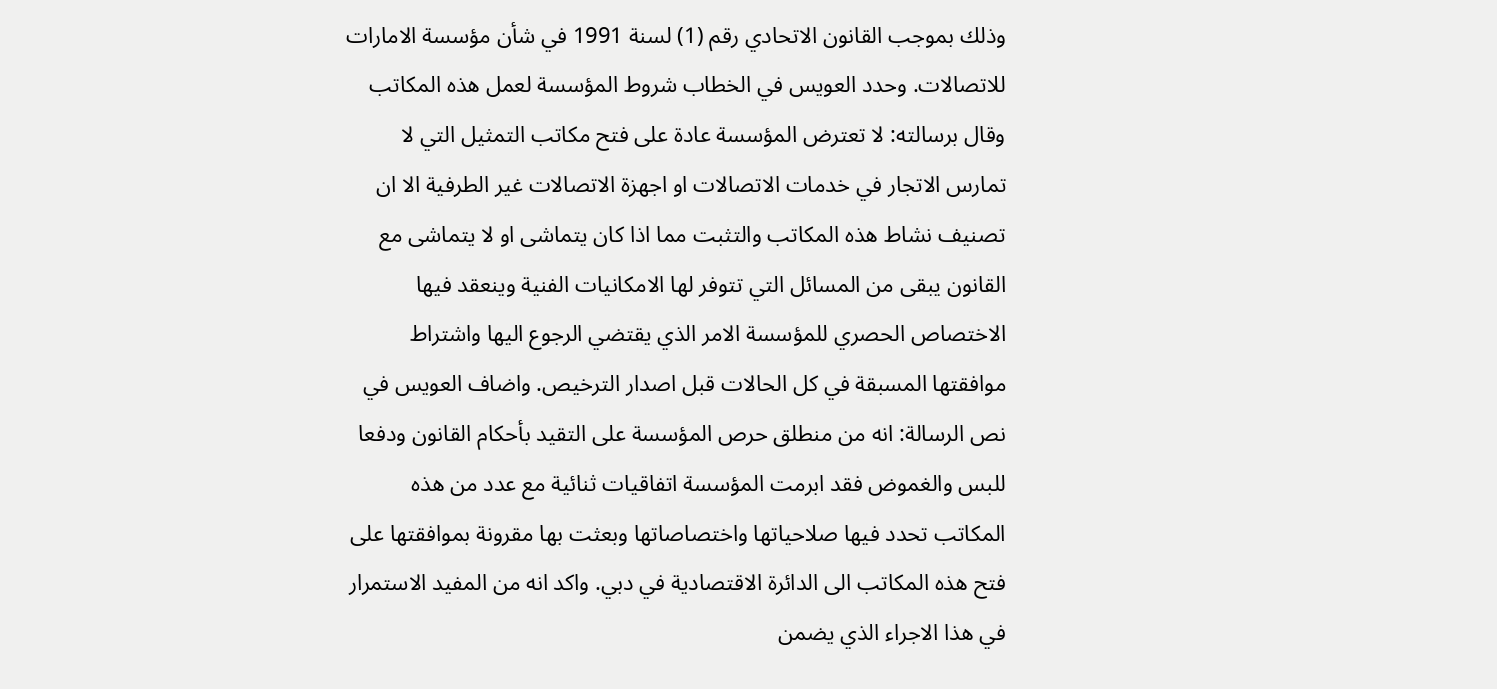وذلك بموجب القانون الاتحادي رقم (1) لسنة 1991 في شأن مؤسسة الامارات للاتصالات. وحدد العويس في الخطاب شروط المؤسسة لعمل هذه المكاتب وقال برسالته: لا تعترض المؤسسة عادة على فتح مكاتب التمثيل التي لا تمارس الاتجار في خدمات الاتصالات او اجهزة الاتصالات غير الطرفية الا ان تصنيف نشاط هذه المكاتب والتثبت مما اذا كان يتماشى او لا يتماشى مع القانون يبقى من المسائل التي تتوفر لها الامكانيات الفنية وينعقد فيها الاختصاص الحصري للمؤسسة الامر الذي يقتضي الرجوع اليها واشتراط موافقتها المسبقة في كل الحالات قبل اصدار الترخيص. واضاف العويس في نص الرسالة: انه من منطلق حرص المؤسسة على التقيد بأحكام القانون ودفعا للبس والغموض فقد ابرمت المؤسسة اتفاقيات ثنائية مع عدد من هذه المكاتب تحدد فيها صلاحياتها واختصاصاتها وبعثت بها مقرونة بموافقتها على فتح هذه المكاتب الى الدائرة الاقتصادية في دبي. واكد انه من المفيد الاستمرار في هذا الاجراء الذي يضمن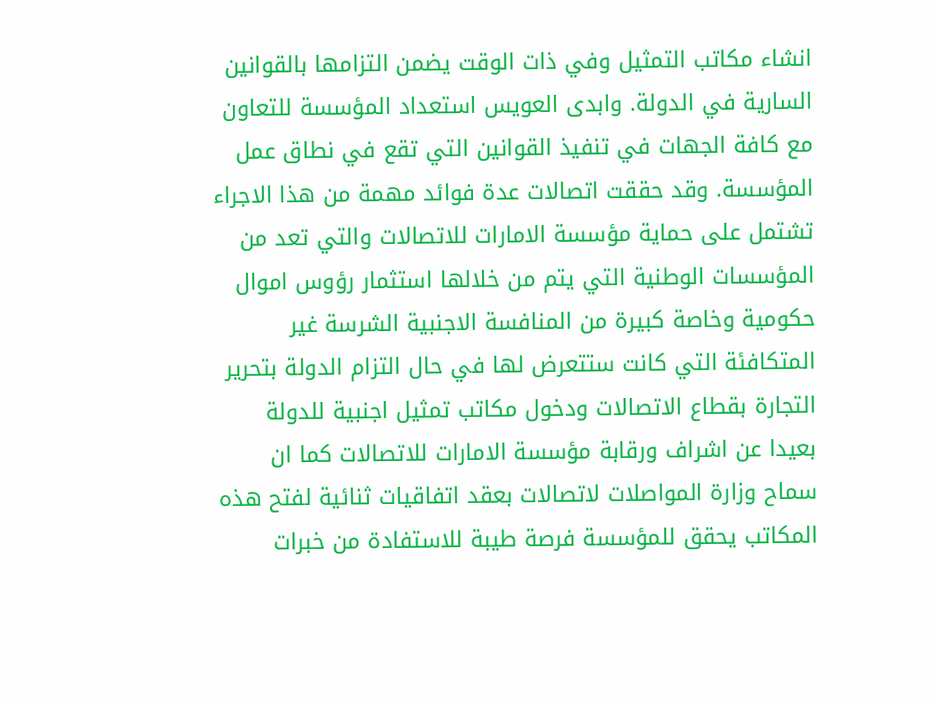انشاء مكاتب التمثيل وفي ذات الوقت يضمن التزامها بالقوانين السارية في الدولة. وابدى العويس استعداد المؤسسة للتعاون مع كافة الجهات في تنفيذ القوانين التي تقع في نطاق عمل المؤسسة. وقد حققت اتصالات عدة فوائد مهمة من هذا الاجراء تشتمل على حماية مؤسسة الامارات للاتصالات والتي تعد من المؤسسات الوطنية التي يتم من خلالها استثمار رؤوس اموال حكومية وخاصة كبيرة من المنافسة الاجنبية الشرسة غير المتكافئة التي كانت ستتعرض لها في حال التزام الدولة بتحرير التجارة بقطاع الاتصالات ودخول مكاتب تمثيل اجنبية للدولة بعيدا عن اشراف ورقابة مؤسسة الامارات للاتصالات كما ان سماح وزارة المواصلات لاتصالات بعقد اتفاقيات ثنائية لفتح هذه المكاتب يحقق للمؤسسة فرصة طيبة للاستفادة من خبرات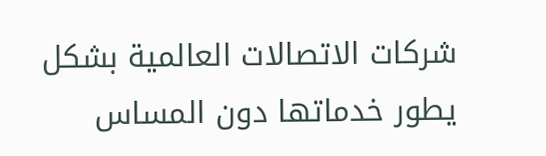شركات الاتصالات العالمية بشكل يطور خدماتها دون المساس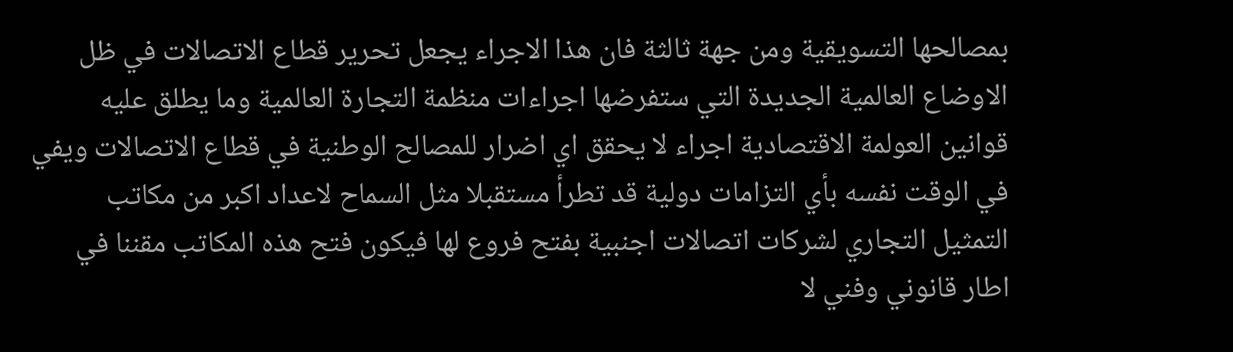بمصالحها التسويقية ومن جهة ثالثة فان هذا الاجراء يجعل تحرير قطاع الاتصالات في ظل الاوضاع العالمية الجديدة التي ستفرضها اجراءات منظمة التجارة العالمية وما يطلق عليه قوانين العولمة الاقتصادية اجراء لا يحقق اي اضرار للمصالح الوطنية في قطاع الاتصالات ويفي في الوقت نفسه بأي التزامات دولية قد تطرأ مستقبلا مثل السماح لاعداد اكبر من مكاتب التمثيل التجاري لشركات اتصالات اجنبية بفتح فروع لها فيكون فتح هذه المكاتب مقننا في اطار قانوني وفني لا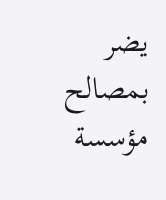يضر بمصالح مؤسسة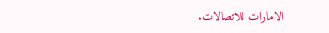الامارات للاتصالات.